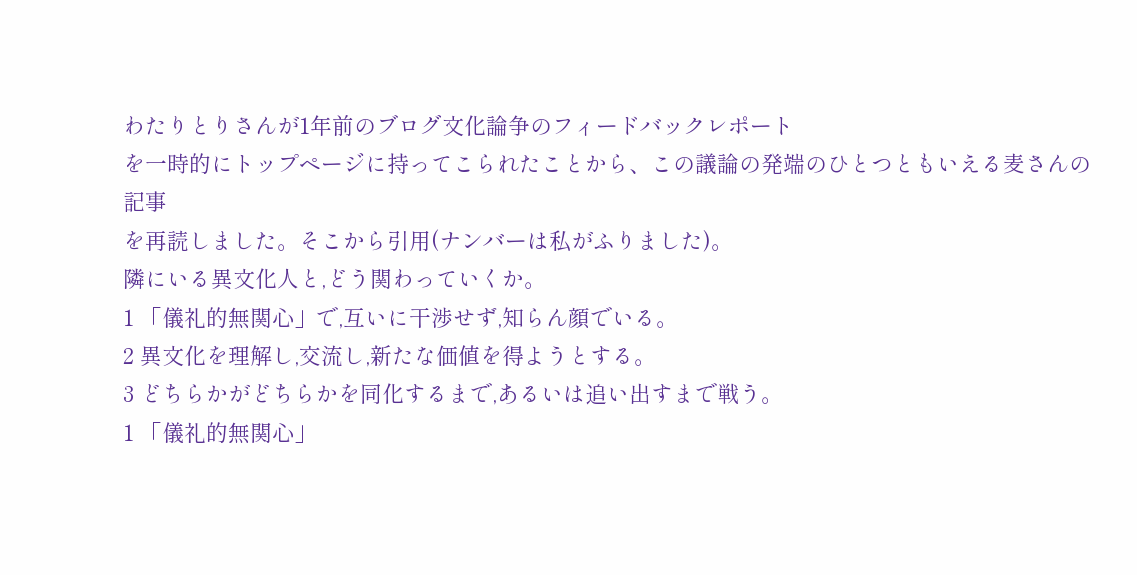わたりとりさんが1年前のブログ文化論争のフィードバックレポート
を一時的にトップページに持ってこられたことから、この議論の発端のひとつともいえる麦さんの記事
を再読しました。そこから引用(ナンバーは私がふりました)。
隣にいる異文化人と,どう関わっていくか。
1 「儀礼的無関心」で,互いに干渉せず,知らん顔でいる。
2 異文化を理解し,交流し,新たな価値を得ようとする。
3 どちらかがどちらかを同化するまで,あるいは追い出すまで戦う。
1 「儀礼的無関心」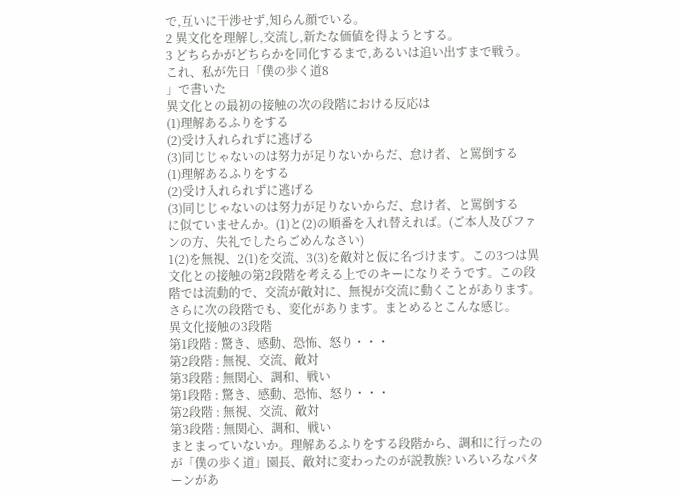で,互いに干渉せず,知らん顔でいる。
2 異文化を理解し,交流し,新たな価値を得ようとする。
3 どちらかがどちらかを同化するまで,あるいは追い出すまで戦う。
これ、私が先日「僕の歩く道8
」で書いた
異文化との最初の接触の次の段階における反応は
(1)理解あるふりをする
(2)受け入れられずに逃げる
(3)同じじゃないのは努力が足りないからだ、怠け者、と罵倒する
(1)理解あるふりをする
(2)受け入れられずに逃げる
(3)同じじゃないのは努力が足りないからだ、怠け者、と罵倒する
に似ていませんか。(1)と(2)の順番を入れ替えれば。(ご本人及びファンの方、失礼でしたらごめんなさい)
1(2)を無視、2(1)を交流、3(3)を敵対と仮に名づけます。この3つは異文化との接触の第2段階を考える上でのキーになりそうです。この段階では流動的で、交流が敵対に、無視が交流に動くことがあります。さらに次の段階でも、変化があります。まとめるとこんな感じ。
異文化接触の3段階
第1段階 : 驚き、感動、恐怖、怒り・・・
第2段階 : 無視、交流、敵対
第3段階 : 無関心、調和、戦い
第1段階 : 驚き、感動、恐怖、怒り・・・
第2段階 : 無視、交流、敵対
第3段階 : 無関心、調和、戦い
まとまっていないか。理解あるふりをする段階から、調和に行ったのが「僕の歩く道」園長、敵対に変わったのが説教族? いろいろなパターンがあ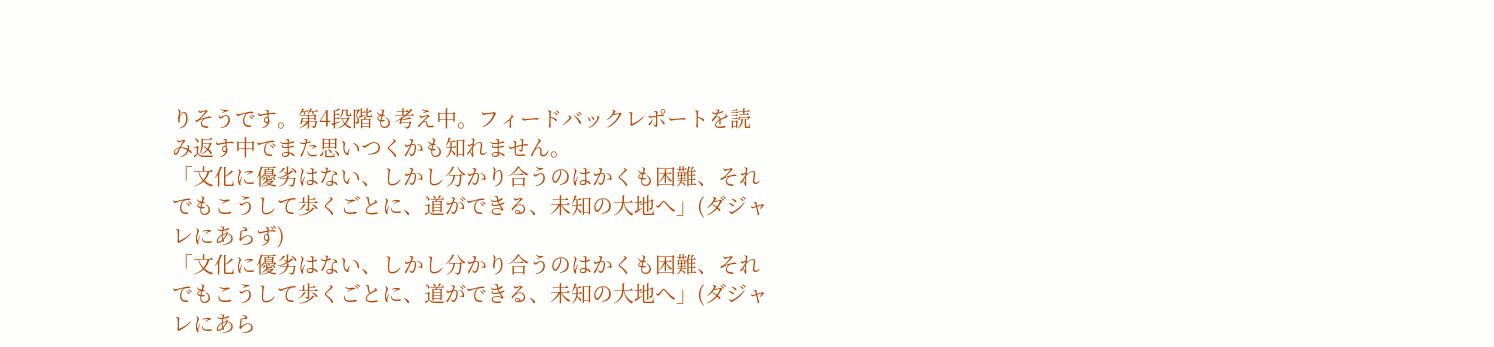りそうです。第4段階も考え中。フィードバックレポートを読み返す中でまた思いつくかも知れません。
「文化に優劣はない、しかし分かり合うのはかくも困難、それでもこうして歩くごとに、道ができる、未知の大地へ」(ダジャレにあらず)
「文化に優劣はない、しかし分かり合うのはかくも困難、それでもこうして歩くごとに、道ができる、未知の大地へ」(ダジャレにあら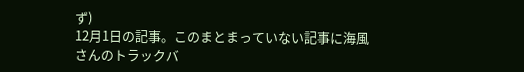ず)
12月1日の記事。このまとまっていない記事に海風さんのトラックバ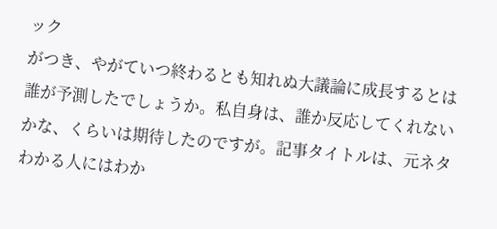ック
がつき、やがていつ終わるとも知れぬ大議論に成長するとは誰が予測したでしょうか。私自身は、誰か反応してくれないかな、くらいは期待したのですが。記事タイトルは、元ネタわかる人にはわか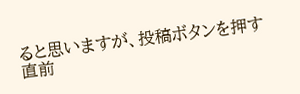ると思いますが、投稿ボタンを押す直前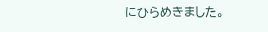にひらめきました。